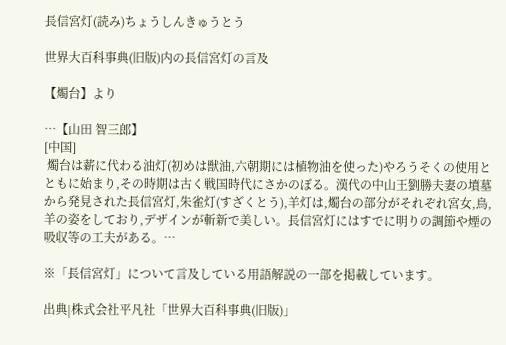長信宮灯(読み)ちょうしんきゅうとう

世界大百科事典(旧版)内の長信宮灯の言及

【燭台】より

…【山田 智三郎】
[中国]
 燭台は薪に代わる油灯(初めは獣油,六朝期には植物油を使った)やろうそくの使用とともに始まり,その時期は古く戦国時代にさかのぼる。漢代の中山王劉勝夫妻の墳墓から発見された長信宮灯,朱雀灯(すざくとう),羊灯は,燭台の部分がそれぞれ宮女,鳥,羊の姿をしており,デザインが斬新で美しい。長信宮灯にはすでに明りの調節や煙の吸収等の工夫がある。…

※「長信宮灯」について言及している用語解説の一部を掲載しています。

出典|株式会社平凡社「世界大百科事典(旧版)」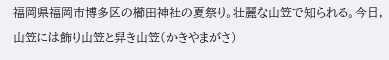福岡県福岡市博多区の櫛田神社の夏祭り。壮麗な山笠で知られる。今日,山笠には飾り山笠と舁き山笠(かきやまがさ)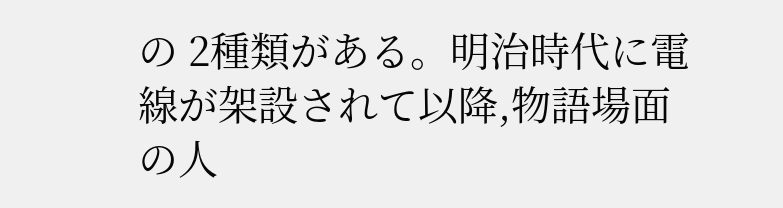の 2種類がある。明治時代に電線が架設されて以降,物語場面の人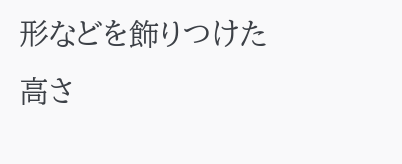形などを飾りつけた高さ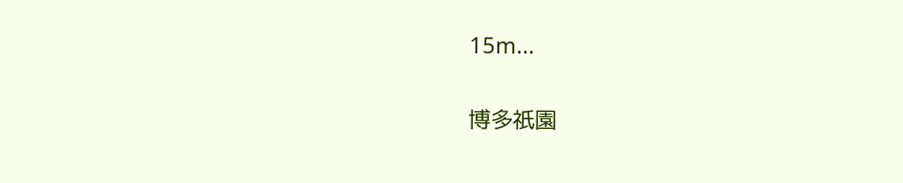15m...

博多祇園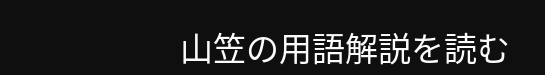山笠の用語解説を読む